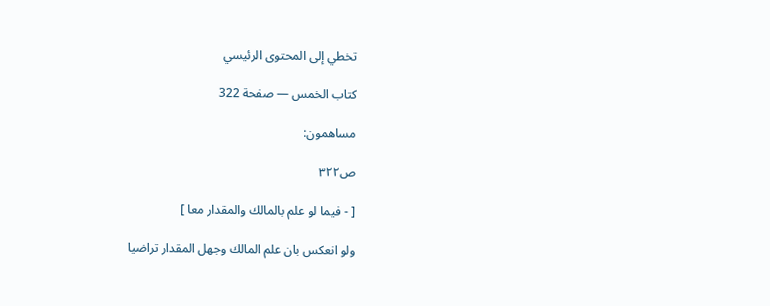تخطي إلى المحتوى الرئيسي

كتاب الخمس — صفحة 322

مساهمون:

ص٣٢٢

[ - فيما لو علم بالمالك والمقدار معا ]

ولو انعكس بان علم المالك وجهل المقدار تراضيا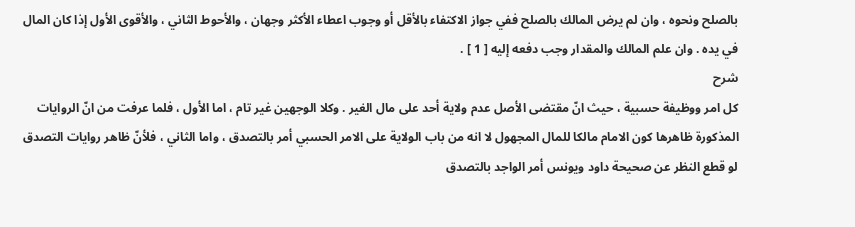بالصلح ونحوه ، وان لم يرض المالك بالصلح ففي جواز الاكتفاء بالأقل أو وجوب اعطاء الأكثر وجهان ، والأحوط الثاني ، والأقوى الأول إذا كان المال في يده . وان علم المالك والمقدار وجب دفعه إليه [ 1 ] .
شرح
كل امر ووظيفة حسبية ، حيث انّ مقتضى الأصل عدم ولاية أحد على مال الغير . وكلا الوجهين غير تام ، اما الأول ، فلما عرفت من انّ الروايات المذكورة ظاهرها كون الامام مالكا للمال المجهول لا انه من باب الولاية على الامر الحسبي أمر بالتصدق ، واما الثاني ، فلأنّ ظاهر روايات التصدق لو قطع النظر عن صحيحة داود ويونس أمر الواجد بالتصدق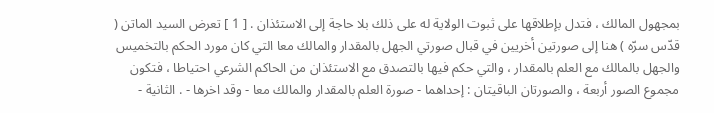بمجهول المالك ، فتدل بإطلاقها على ثبوت الولاية له على ذلك بلا حاجة إلى الاستئذان . [ 1 ] تعرض السيد الماتن ( قدّس سرّه ) هنا إلى صورتين أخريين في قبال صورتي الجهل بالمقدار والمالك معا التي كان مورد الحكم بالتخميس والجهل بالمالك مع العلم بالمقدار ، والتي حكم فيها بالتصدق مع الاستئذان من الحاكم الشرعي احتياطا ، فتكون مجموع الصور أربعة ، والصورتان الباقيتان : إحداهما - صورة العلم بالمقدار والمالك معا - وقد اخرها - . الثانية -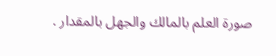صورة العلم بالمالك والجهل بالمقدار .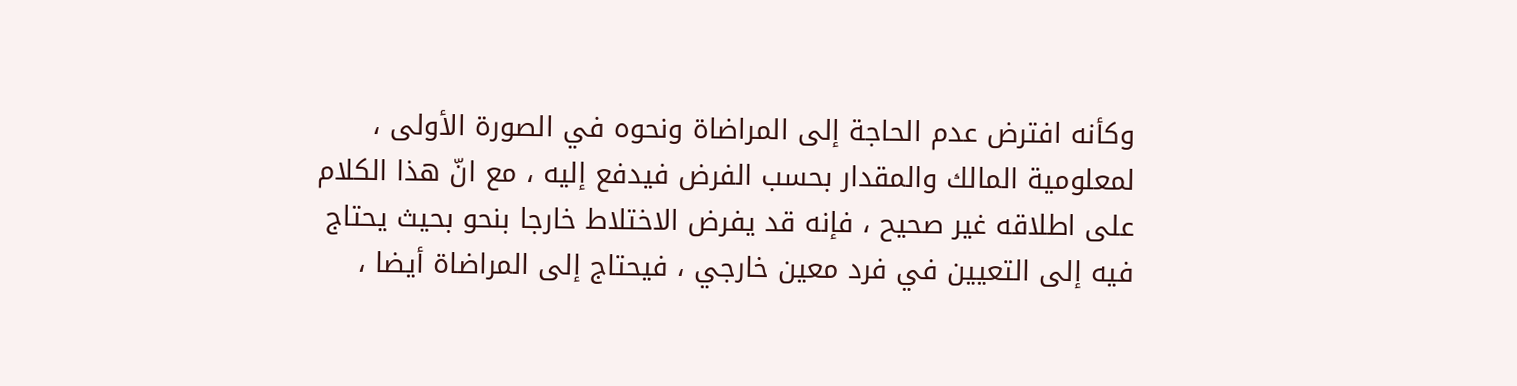وكأنه افترض عدم الحاجة إلى المراضاة ونحوه في الصورة الأولى ، لمعلومية المالك والمقدار بحسب الفرض فيدفع إليه ، مع انّ هذا الكلام على اطلاقه غير صحيح ، فإنه قد يفرض الاختلاط خارجا بنحو بحيث يحتاج فيه إلى التعيين في فرد معين خارجي ، فيحتاج إلى المراضاة أيضا ،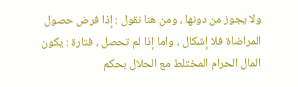ولا يجوز من دونها ، ومن هنا نقول : إذا فرض حصول المراضاة فلا إشكال ، واما إذا لم تحصل ، فتارة : يكون المال الحرام المختلط مع الحلال بحكم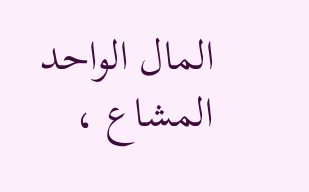المال الواحد المشاع ،